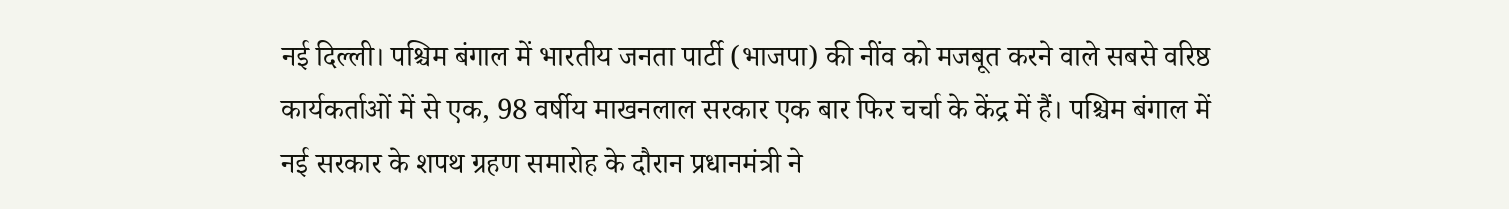नई दिल्ली। पश्चिम बंगाल में भारतीय जनता पार्टी (भाजपा) की नींव को मजबूत करने वाले सबसे वरिष्ठ कार्यकर्ताओं में से एक, 98 वर्षीय माखनलाल सरकार एक बार फिर चर्चा के केंद्र में हैं। पश्चिम बंगाल में नई सरकार के शपथ ग्रहण समारोह के दौरान प्रधानमंत्री ने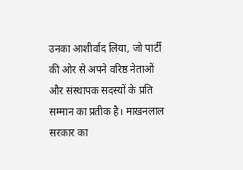उनका आशीर्वाद लिया, जो पार्टी की ओर से अपने वरिष्ठ नेताओं और संस्थापक सदस्यों के प्रति सम्मान का प्रतीक है। माखनलाल सरकार का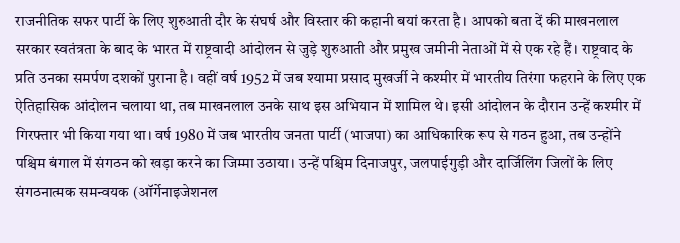राजनीतिक सफर पार्टी के लिए शुरुआती दौर के संघर्ष और विस्तार की कहानी बयां करता है। आपको बता दें की माखनलाल सरकार स्वतंत्रता के बाद के भारत में राष्ट्रवादी आंदोलन से जुड़े शुरुआती और प्रमुख जमीनी नेताओं में से एक रहे हैं। राष्ट्रवाद के प्रति उनका समर्पण दशकों पुराना है। वहीं वर्ष 1952 में जब श्यामा प्रसाद मुखर्जी ने कश्मीर में भारतीय तिरंगा फहराने के लिए एक ऐतिहासिक आंदोलन चलाया था, तब माखनलाल उनके साथ इस अभियान में शामिल थे। इसी आंदोलन के दौरान उन्हें कश्मीर में गिरफ्तार भी किया गया था। वर्ष 1980 में जब भारतीय जनता पार्टी (भाजपा) का आधिकारिक रूप से गठन हुआ, तब उन्होंने पश्चिम बंगाल में संगठन को खड़ा करने का जिम्मा उठाया। उन्हें पश्चिम दिनाजपुर, जलपाईगुड़ी और दार्जिलिंग जिलों के लिए संगठनात्मक समन्वयक (ऑर्गेनाइजेशनल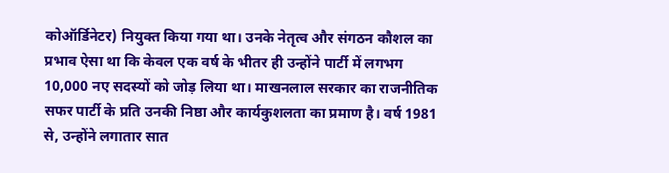कोऑर्डिनेटर) नियुक्त किया गया था। उनके नेतृत्व और संगठन कौशल का प्रभाव ऐसा था कि केवल एक वर्ष के भीतर ही उन्होंने पार्टी में लगभग 10,000 नए सदस्यों को जोड़ लिया था। माखनलाल सरकार का राजनीतिक सफर पार्टी के प्रति उनकी निष्ठा और कार्यकुशलता का प्रमाण है। वर्ष 1981 से, उन्होंने लगातार सात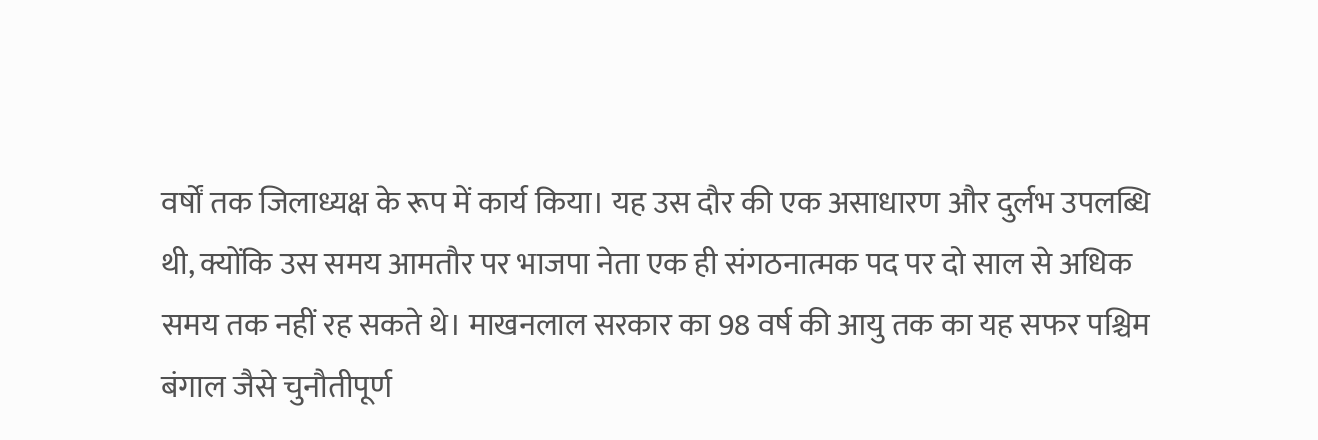वर्षों तक जिलाध्यक्ष के रूप में कार्य किया। यह उस दौर की एक असाधारण और दुर्लभ उपलब्धि थी, क्योंकि उस समय आमतौर पर भाजपा नेता एक ही संगठनात्मक पद पर दो साल से अधिक समय तक नहीं रह सकते थे। माखनलाल सरकार का 98 वर्ष की आयु तक का यह सफर पश्चिम बंगाल जैसे चुनौतीपूर्ण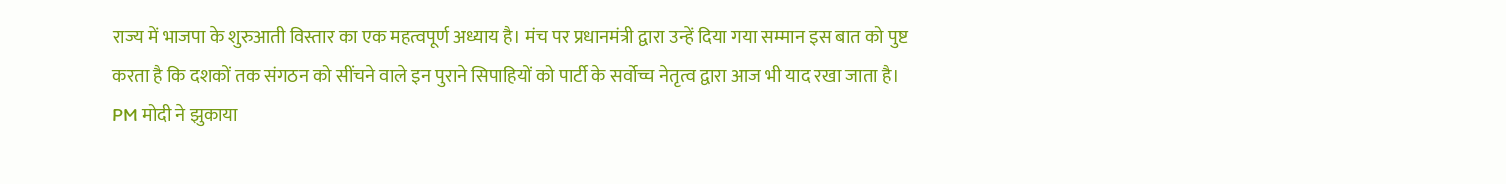राज्य में भाजपा के शुरुआती विस्तार का एक महत्वपूर्ण अध्याय है। मंच पर प्रधानमंत्री द्वारा उन्हें दिया गया सम्मान इस बात को पुष्ट करता है कि दशकों तक संगठन को सींचने वाले इन पुराने सिपाहियों को पार्टी के सर्वोच्च नेतृत्व द्वारा आज भी याद रखा जाता है।
PM मोदी ने झुकाया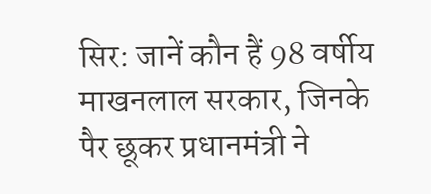सिर: जानें कौन हैं 98 वर्षीय माखनलाल सरकार, जिनके पैर छूकर प्रधानमंत्री ने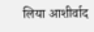लिया आशीर्वाद